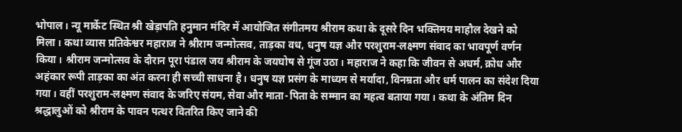भोपाल। न्यू मार्केट स्थित श्री खेड़ापति हनुमान मंदिर में आयोजित संगीतमय श्रीराम कथा के दूसरे दिन भक्तिमय माहौल देखने को मिला। कथा व्यास प्रतिकेश्वर महाराज ने श्रीराम जन्मोत्सव, ताड़का वध, धनुष यज्ञ और परशुराम-लक्ष्मण संवाद का भावपूर्ण वर्णन किया। श्रीराम जन्मोत्सव के दौरान पूरा पंडाल जय श्रीराम के जयघोष से गूंज उठा। महाराज ने कहा कि जीवन से अधर्म, क्रोध और अहंकार रूपी ताड़का का अंत करना ही सच्ची साधना है। धनुष यज्ञ प्रसंग के माध्यम से मर्यादा, विनम्रता और धर्म पालन का संदेश दिया गया। वहीं परशुराम-लक्ष्मण संवाद के जरिए संयम, सेवा और माता-पिता के सम्मान का महत्व बताया गया। कथा के अंतिम दिन श्रद्धालुओं को श्रीराम के पावन पत्थर वितरित किए जाने की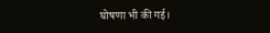घोषणा भी की गई।